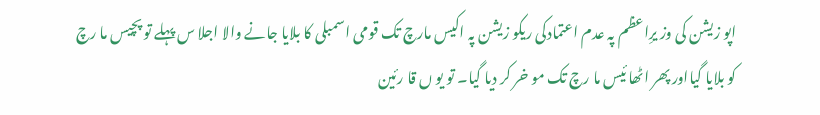اپو زیشن کی وز یرِاعظم پہ عدم اعتمادکی ریکو زیشن پہ اکیس مارچ تک قومی اسمبلی کا بلایا جانے والا اجلا س پہلے تو پچیس ما رچ کو بلایا گیااور پھر اٹھا ئیس ما رچ تک مو خر کر دیا گیا۔ تو یو ں قا رئین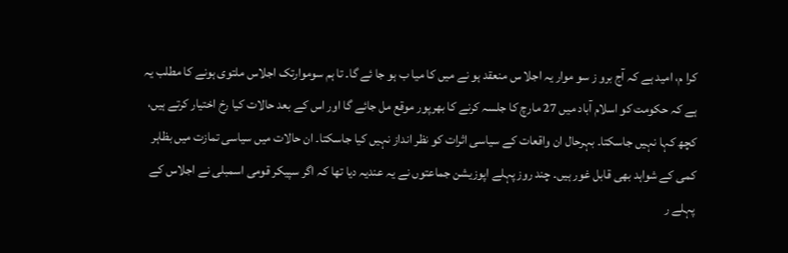کرا م، امید ہے کہ آج برو ز سو موار یہ اجلا س منعقد ہو نے میں کا میا ب ہو جا ئے گا۔ تا ہم سوموارتک اجلاس ملتوی ہونے کا مطلب یہ ہے کہ حکومت کو اسلام آباد میں 27 مارچ کا جلسہ کرنے کا بھرپور موقع مل جائے گا اور اس کے بعد حالات کیا رخ اختیار کرتے ہیں، کچھ کہا نہیں جاسکتا۔ بہرحال ان واقعات کے سیاسی اثرات کو نظر انداز نہیں کیا جاسکتا۔ ان حالات میں سیاسی تمازت میں بظاہر کمی کے شواہد بھی قابل غور ہیں۔ چند روز پہلے اپوزیشن جماعتوں نے یہ عندیہ دیا تھا کہ اگر سپیکر قومی اسمبلی نے اجلاس کے پہلے ر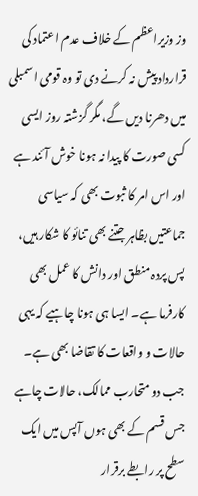وز وزیراعظم کے خلاف عدم اعتماد کی قرارداد پیش نہ کرنے دی تو وہ قومی اسمبلی میں دھرنا دیں گے، مگر گزشتہ روز ایسی کسی صورت کا پیدا نہ ہونا خوش آئند ہے اور اس امر کا ثبوت بھی کہ سیاسی جماعتیں بظاہر جتنے بھی تنائو کا شکار ہیں، پس پردہ منطق اور دانش کا عمل بھی کارفرما ہے۔ ایسا ہی ہونا چاہیے کہ یہی حالات و واقعات کا تقاضا بھی ہے۔ جب دو متحارب ممالک، حالات چاہے جس قسم کے بھی ہوں آپس میں ایک سطح پر رابطے برقرار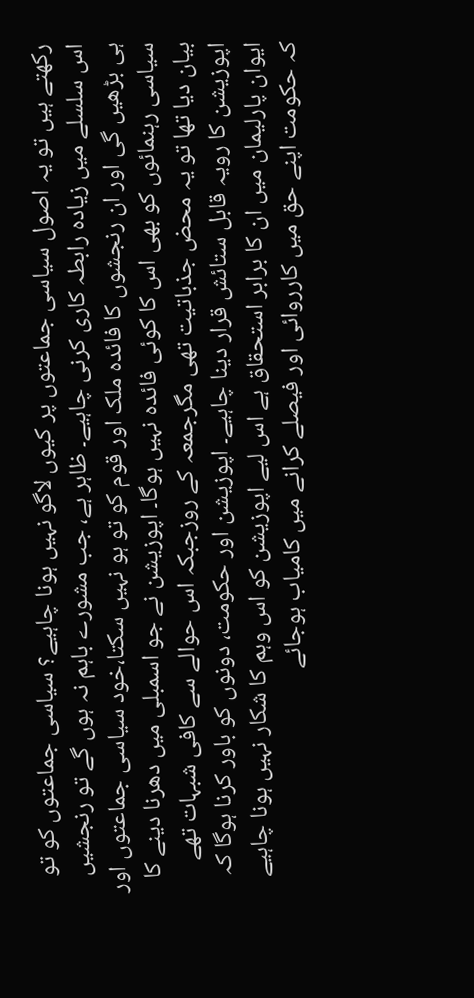رکھتے ہیں تو یہ اصول سیاسی جماعتوں پر کیوں لاگو نہیں ہونا چاہیے؟ سیاسی جماعتوں کو تو اس سلسلے میں زیادہ رابطہ کاری کرنی چاہیے۔ ظاہر ہے، جب مشورے باہم نہ ہوں گے تو رنجشیں ہی بڑھیں گی اور ان رنجشوں کا فائدہ ملک اور قوم کو تو ہو نہیں سکتا،خود سیاسی جماعتوں اور سیاسی رہنمائوں کو بھی اس کا کوئی فائدہ نہیں ہوگا۔ اپوزیشن نے جو اسمبلی میں دھرنا دینے کا بیان دیا تھا تو یہ محض جذباتیت تھی مگرجمعہ کے روزجبکہ اس حوالے سے کافی شبہات تھے اپوزیشن کا رویہ قابل ستائش قرار دینا چاہیے۔ اپوزیشن اور حکومت، دونوں کو باور کرنا ہوگا کہ ایوان پارلیمان میں ان کا برابر استحقاق ہے اس لیے اپوزیشن کو اس وہم کا شکار نہیں ہونا چاہیے کہ حکومت اپنے حق میں کارروائی اور فیصلے کرانے میں کامیاب ہوجائے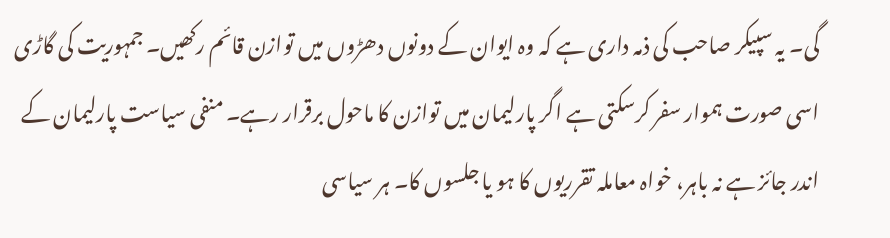گی۔ یہ سپیکر صاحب کی ذمہ داری ہے کہ وہ ایوان کے دونوں دھڑوں میں توازن قائم رکھیں۔ جمہوریت کی گاڑی اسی صورت ہموار سفر کرسکتی ہے اگر پارلیمان میں توازن کا ماحول برقرار رہے۔ منفی سیاست پارلیمان کے اندر جائز ہے نہ باہر، خواہ معاملہ تقرریوں کا ہو یا جلسوں کا۔ ہر سیاسی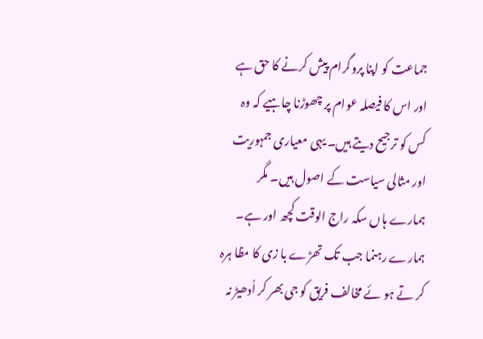جماعت کو اپنا پروگرام پیش کرنے کا حق ہے اور اس کا فیصلہ عوام پر چھوڑنا چاہیے کہ وہ کس کو ترجیح دیتے ہیں۔ یہی معیاری جمہوریت اور مثالی سیاست کے اصول ہیں۔ مگر ہمارے ہاں سکہ راج الوقت کچھ اور ہے۔
ہمارے رہنما جب تک تھڑے با زی کا مظا ہرہ کر تے ہو ئے مخالف فریق کو جی بھر کر اُدھیڑ نہ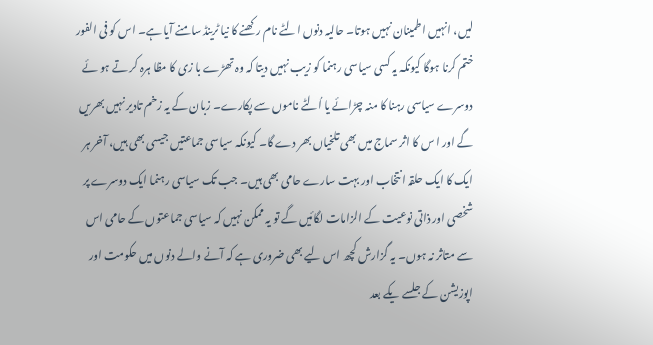لیں، انہیں اطمینان نہیں ہوتا۔ حالیہ دنوں الٹے نام رکھنے کا نیا ٹرینڈ سامنے آیا ہے۔ اس کو فی الفور ختم کرنا ہوگا کیونکہ یہ کسی سیاسی رہنما کو زیب نہیں دیتا کہ وہ تھڑے با زی کا مظا ہرہ کر تے ہو ئے دوسرے سیاسی رہنا کا منہ چڑائے یا اُلٹے ناموں سے پکارے۔ زبان کے یہ زخم تادیر نہیں بھریں گے اور ا س کا اثر سماج میں بھی تلخیاں بھر دے گا۔ کیونکہ سیاسی جماعتیں جیسی بھی ہیں، آخر ہر ایک کا ایک حلقہ انتخاب اور بہت سارے حامی بھی ہیں۔ جب تک سیاسی رہنما ایک دوسرے پر شخصی اور ذاتی نوعیت کے الزامات لگائیں گے تو یہ ممکن نہیں کہ سیاسی جماعتوں کے حامی اس سے متاثر نہ ہوں۔ یہ گزارش کچھ اس لیے بھی ضروری ہے کہ آنے والے دنوں میں حکومت اور اپوزیشن کے جلسے یکے بعد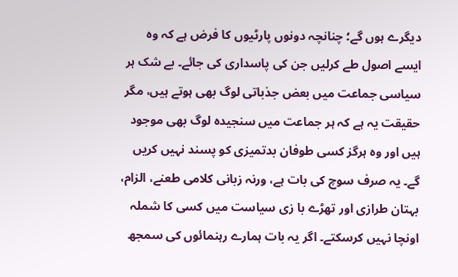دیگرے ہوں گے؛ چنانچہ دونوں پارٹیوں کا فرض ہے کہ وہ ایسے اصول طے کرلیں جن کی پاسداری کی جائے۔ بے شک ہر سیاسی جماعت میں بعض جذباتی لوگ بھی ہوتے ہیں، مگر حقیقت یہ ہے کہ ہر جماعت میں سنجیدہ لوگ بھی موجود ہیں اور وہ ہرگز کسی طوفان بدتمیزی کو پسند نہیں کریں گے۔ یہ صرف سوچ کی بات ہے، ورنہ زبانی کلامی طعنے، الزام، بہتان طرازی اور تھڑے با زی سیاست میں کسی کا شملہ اونچا نہیں کرسکتے۔ اگر یہ بات ہمارے رہنمائوں کی سمجھ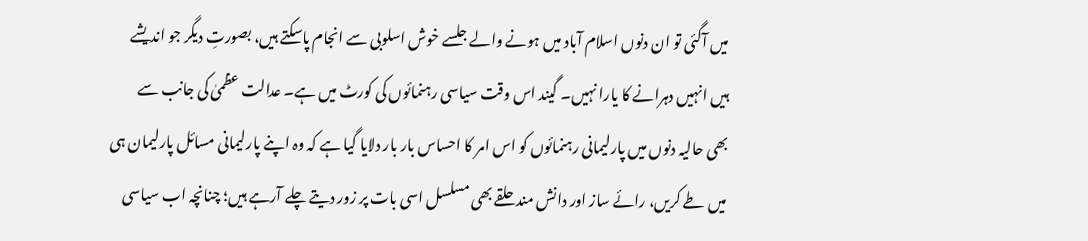میں آگئی تو ان دنوں اسلام آباد میں ہونے والے جلسے خوش اسلوبی سے انجام پاسکتے ہیں، بصورتِ دیگر جو اندیشے ہیں انہیں دہرانے کا یارا نہیں۔ گیند اس وقت سیاسی رہنمائوں کی کورٹ میں ہے۔ عدالت عظمیٰ کی جانب سے بھی حالیہ دنوں میں پارلیمانی رہنمائوں کو اس امر کا احساس بار بار دلایا گیا ہے کہ وہ اپنے پارلیمانی مسائل پارلیمان ہی میں طے کریں، رائے ساز اور دانش مند حلقے بھی مسلسل اسی بات پر زور دیتے چلے آرہے ہیں؛ چنانچہ اب سیاسی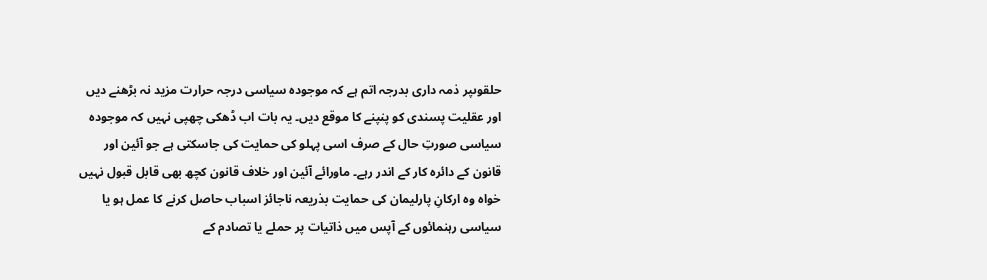حلقوںپر ذمہ داری بدرجہ اتم ہے کہ موجودہ سیاسی درجہ حرارت مزید نہ بڑھنے دیں اور عقلیت پسندی کو پنپنے کا موقع دیں۔ یہ بات اب ڈھکی چھپی نہیں کہ موجودہ سیاسی صورتِ حال کے صرف اسی پہلو کی حمایت کی جاسکتی ہے جو آئین اور قانون کے دائرہ کار کے اندر رہے۔ ماورائے آئین اور خلاف قانون کچھ بھی قابل قبول نہیں خواہ وہ ارکانِ پارلیمان کی حمایت بذریعہ ناجائز اسباب حاصل کرنے کا عمل ہو یا سیاسی رہنمائوں کے آپس میں ذاتیات پر حملے یا تصادم کے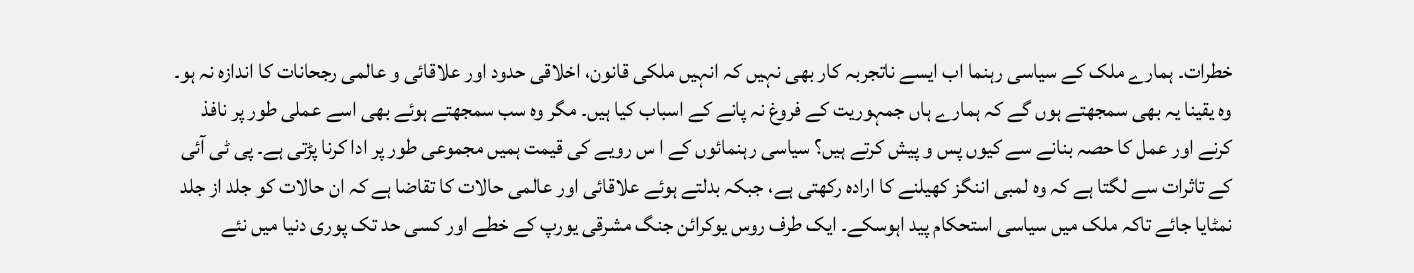خطرات۔ ہمارے ملک کے سیاسی رہنما اب ایسے ناتجربہ کار بھی نہیں کہ انہیں ملکی قانون، اخلاقی حدود اور علاقائی و عالمی رجحانات کا اندازہ نہ ہو۔ وہ یقینا یہ بھی سمجھتے ہوں گے کہ ہمارے ہاں جمہوریت کے فروغ نہ پانے کے اسباب کیا ہیں۔ مگر وہ سب سمجھتے ہوئے بھی اسے عملی طور پر نافذ کرنے اور عمل کا حصہ بنانے سے کیوں پس و پیش کرتے ہیں؟ سیاسی رہنمائوں کے ا س رویے کی قیمت ہمیں مجموعی طور پر ادا کرنا پڑتی ہے۔ پی ٹی آئی کے تاثرات سے لگتا ہے کہ وہ لمبی اننگز کھیلنے کا ارادہ رکھتی ہے، جبکہ بدلتے ہوئے علاقائی اور عالمی حالات کا تقاضا ہے کہ ان حالات کو جلد از جلد نمٹایا جائے تاکہ ملک میں سیاسی استحکام پید اہوسکے۔ ایک طرف روس یوکرائن جنگ مشرقی یورپ کے خطے اور کسی حد تک پوری دنیا میں نئے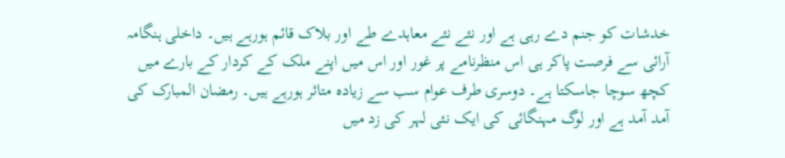خدشات کو جنم دے رہی ہے اور نئے نئے معاہدے طے اور بلاک قائم ہورہے ہیں۔ داخلی ہنگامہ آرائی سے فرصت پاکر ہی اس منظرنامے پر غور اور اس میں اپنے ملک کے کردار کے بارے میں کچھ سوچا جاسکتا ہے۔ دوسری طرف عوام سب سے زیادہ متاثر ہورہے ہیں۔ رمضان المبارک کی آمد آمد ہے اور لوگ مہنگائی کی ایک نئی لہر کی زد میں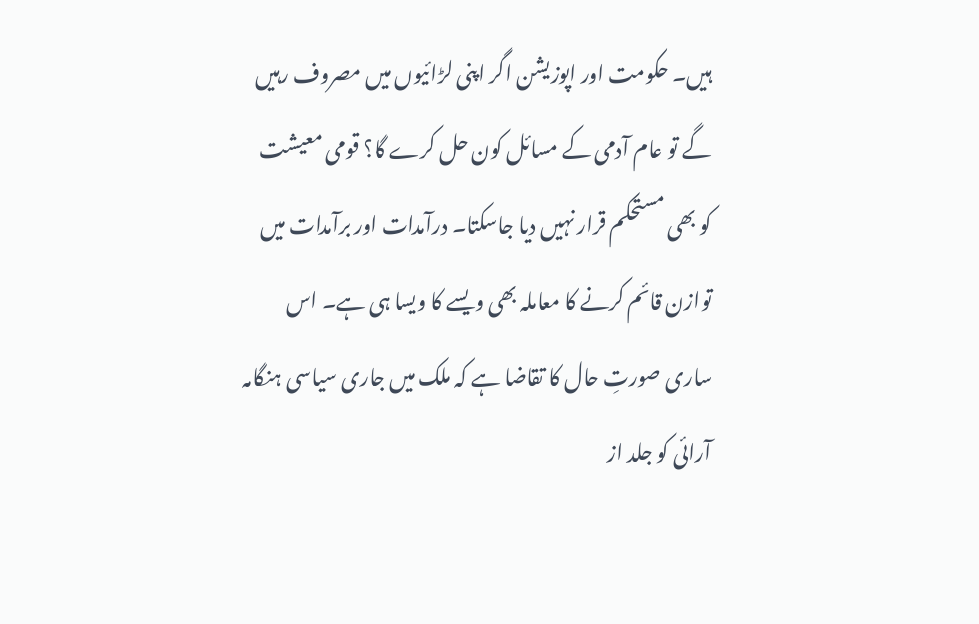ہیں۔ حکومت اور اپوزیشن اگر اپنی لڑائیوں میں مصروف رہیں گے تو عام آدمی کے مسائل کون حل کرے گا؟ قومی معیشت کو بھی مستحکم قرار نہیں دیا جاسکتا۔ درآمدات اور برآمدات میں توازن قائم کرنے کا معاملہ بھی ویسے کا ویسا ہی ہے۔ اس ساری صورتِ حال کا تقاضا ہے کہ ملک میں جاری سیاسی ہنگامہ آرائی کو جلد از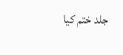جلد ختم کیا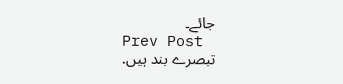جائے۔
Prev Post
تبصرے بند ہیں.